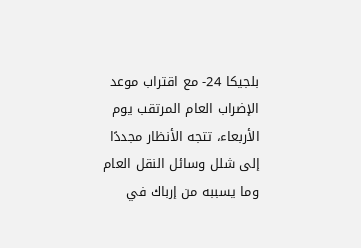بلجيكا 24- مع اقتراب موعد الإضراب العام المرتقب يوم الأربعاء، تتجه الأنظار مجددًا إلى شلل وسائل النقل العام وما يسببه من إرباك في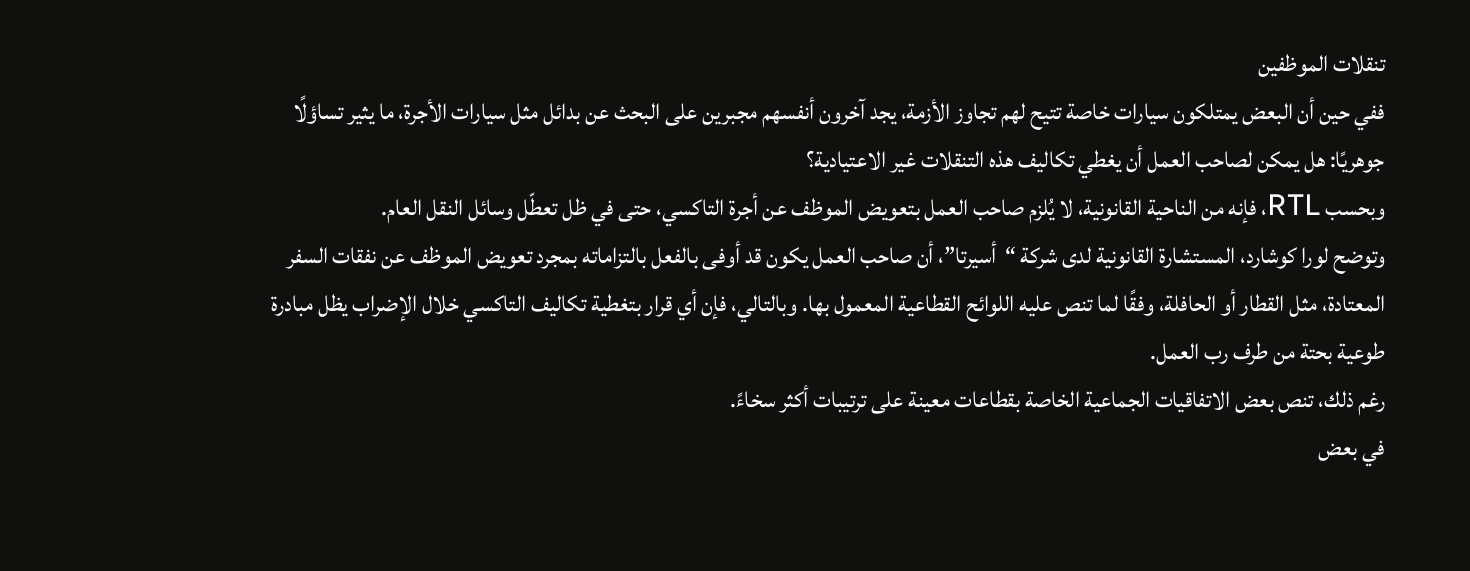تنقلات الموظفين
ففي حين أن البعض يمتلكون سيارات خاصة تتيح لهم تجاوز الأزمة، يجد آخرون أنفسهم مجبرين على البحث عن بدائل مثل سيارات الأجرة، ما يثير تساؤلًا جوهريًا: هل يمكن لصاحب العمل أن يغطي تكاليف هذه التنقلات غير الاعتيادية؟
وبحسب RTL، فإنه من الناحية القانونية، لا يُلزم صاحب العمل بتعويض الموظف عن أجرة التاكسي، حتى في ظل تعطّل وسائل النقل العام.
وتوضح لورا كوشارد، المستشارة القانونية لدى شركة “أسيرتا”، أن صاحب العمل يكون قد أوفى بالفعل بالتزاماته بمجرد تعويض الموظف عن نفقات السفر المعتادة، مثل القطار أو الحافلة، وفقًا لما تنص عليه اللوائح القطاعية المعمول بها. وبالتالي، فإن أي قرار بتغطية تكاليف التاكسي خلال الإضراب يظل مبادرة طوعية بحتة من طرف رب العمل.
رغم ذلك، تنص بعض الاتفاقيات الجماعية الخاصة بقطاعات معينة على ترتيبات أكثر سخاءً.
في بعض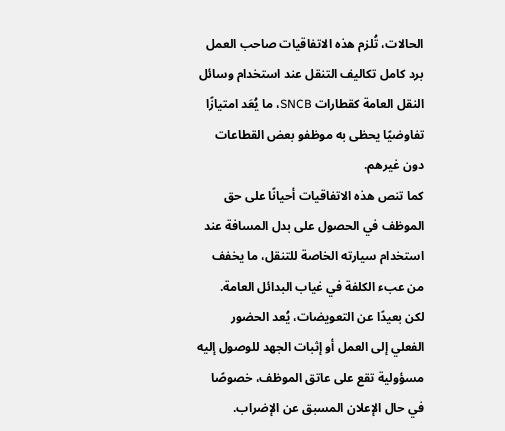الحالات، تُلزم هذه الاتفاقيات صاحب العمل برد كامل تكاليف التنقل عند استخدام وسائل النقل العامة كقطارات SNCB، ما يُعَد امتيازًا تفاوضيًا يحظى به موظفو بعض القطاعات دون غيرهم.
كما تنص هذه الاتفاقيات أحيانًا على حق الموظف في الحصول على بدل المسافة عند استخدام سيارته الخاصة للتنقل، ما يخفف من عبء الكلفة في غياب البدائل العامة.
لكن بعيدًا عن التعويضات، يُعد الحضور الفعلي إلى العمل أو إثبات الجهد للوصول إليه مسؤولية تقع على عاتق الموظف، خصوصًا في حال الإعلان المسبق عن الإضراب.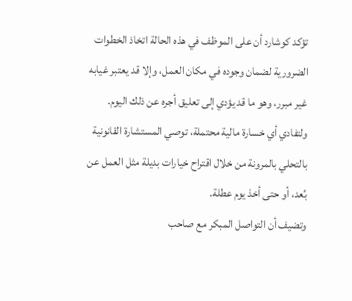تؤكد كوشارد أن على الموظف في هذه الحالة اتخاذ الخطوات الضرورية لضمان وجوده في مكان العمل، وإلا قد يعتبر غيابه غير مبرر، وهو ما قد يؤدي إلى تعليق أجره عن ذلك اليوم.
ولتفادي أي خسارة مالية محتملة، توصي المستشارة القانونية بالتحلي بالمرونة من خلال اقتراح خيارات بديلة مثل العمل عن بُعد، أو حتى أخذ يوم عطلة.
وتضيف أن التواصل المبكر مع صاحب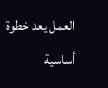العمل يعد خطوة أساسية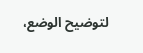لتوضيح الوضع،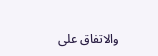والاتفاق على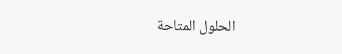الحلول المتاحة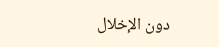دون الإخلال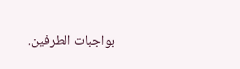بواجبات الطرفين.